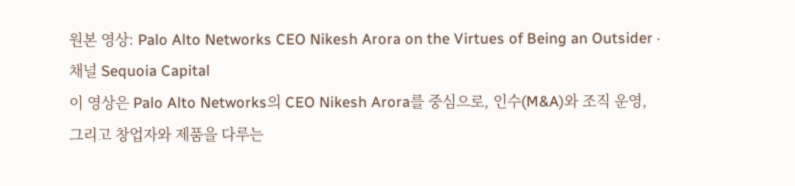원본 영상: Palo Alto Networks CEO Nikesh Arora on the Virtues of Being an Outsider · 채널 Sequoia Capital
이 영상은 Palo Alto Networks의 CEO Nikesh Arora를 중심으로, 인수(M&A)와 조직 운영, 그리고 창업자와 제품을 다루는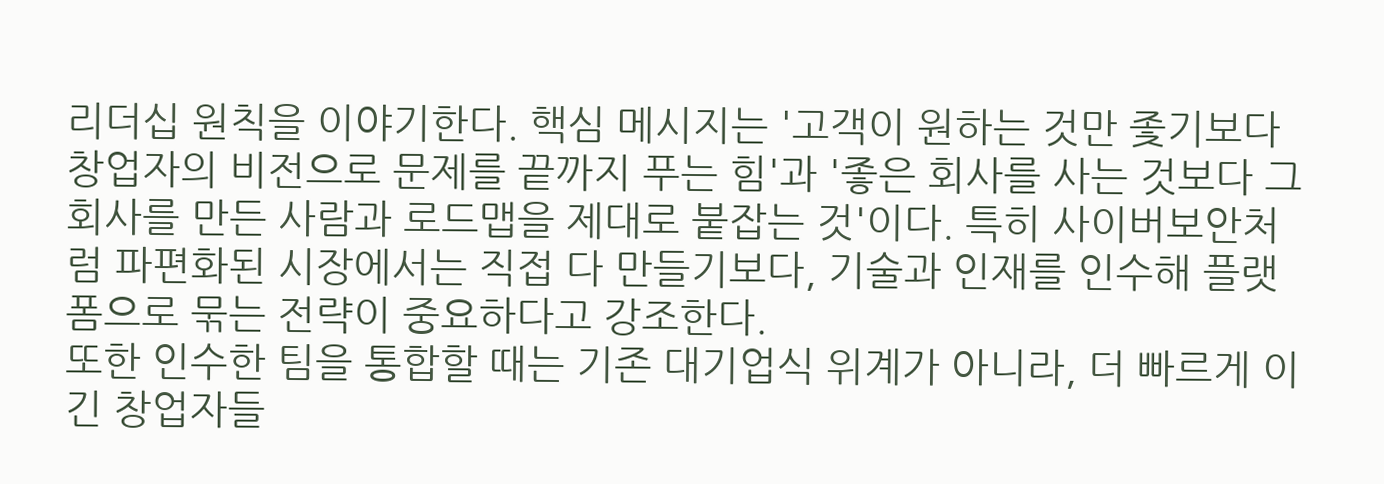리더십 원칙을 이야기한다. 핵심 메시지는 '고객이 원하는 것만 좇기보다 창업자의 비전으로 문제를 끝까지 푸는 힘'과 '좋은 회사를 사는 것보다 그 회사를 만든 사람과 로드맵을 제대로 붙잡는 것'이다. 특히 사이버보안처럼 파편화된 시장에서는 직접 다 만들기보다, 기술과 인재를 인수해 플랫폼으로 묶는 전략이 중요하다고 강조한다.
또한 인수한 팀을 통합할 때는 기존 대기업식 위계가 아니라, 더 빠르게 이긴 창업자들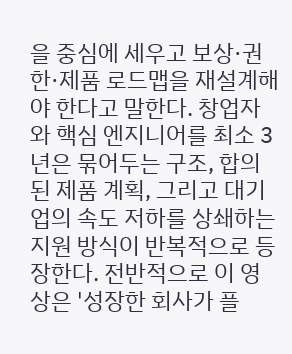을 중심에 세우고 보상·권한·제품 로드맵을 재설계해야 한다고 말한다. 창업자와 핵심 엔지니어를 최소 3년은 묶어두는 구조, 합의된 제품 계획, 그리고 대기업의 속도 저하를 상쇄하는 지원 방식이 반복적으로 등장한다. 전반적으로 이 영상은 '성장한 회사가 플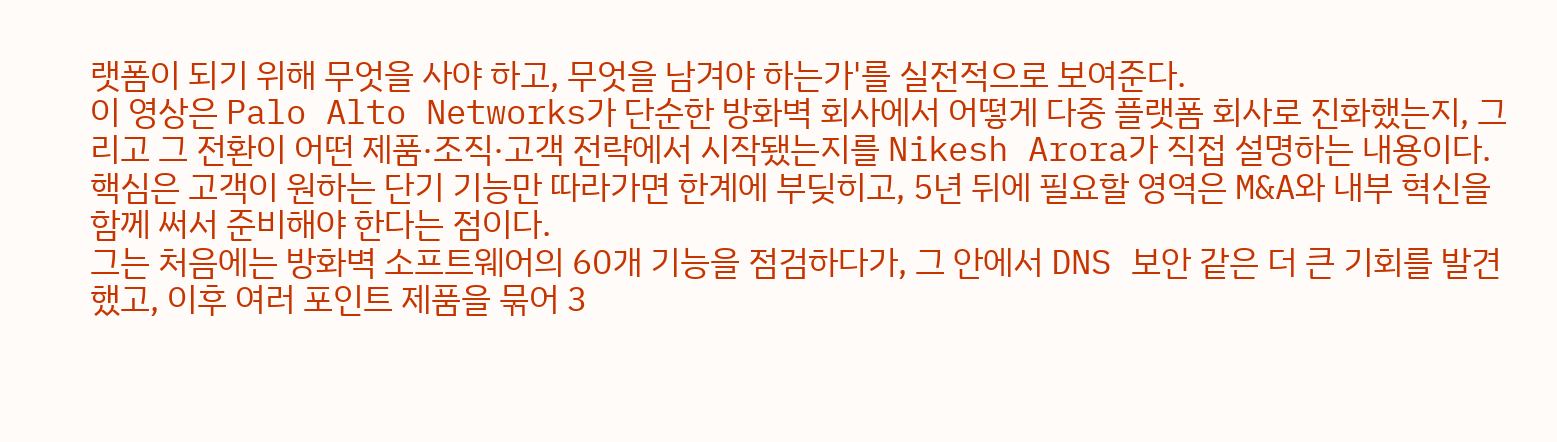랫폼이 되기 위해 무엇을 사야 하고, 무엇을 남겨야 하는가'를 실전적으로 보여준다.
이 영상은 Palo Alto Networks가 단순한 방화벽 회사에서 어떻게 다중 플랫폼 회사로 진화했는지, 그리고 그 전환이 어떤 제품·조직·고객 전략에서 시작됐는지를 Nikesh Arora가 직접 설명하는 내용이다. 핵심은 고객이 원하는 단기 기능만 따라가면 한계에 부딪히고, 5년 뒤에 필요할 영역은 M&A와 내부 혁신을 함께 써서 준비해야 한다는 점이다.
그는 처음에는 방화벽 소프트웨어의 60개 기능을 점검하다가, 그 안에서 DNS 보안 같은 더 큰 기회를 발견했고, 이후 여러 포인트 제품을 묶어 3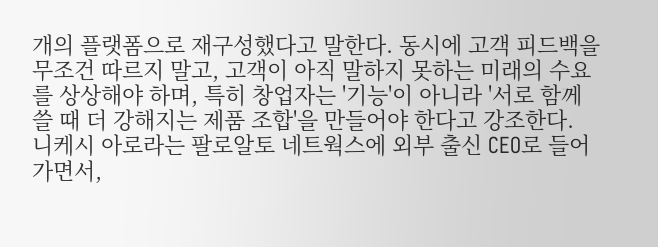개의 플랫폼으로 재구성했다고 말한다. 동시에 고객 피드백을 무조건 따르지 말고, 고객이 아직 말하지 못하는 미래의 수요를 상상해야 하며, 특히 창업자는 '기능'이 아니라 '서로 함께 쓸 때 더 강해지는 제품 조합'을 만들어야 한다고 강조한다.
니케시 아로라는 팔로알토 네트웍스에 외부 출신 CEO로 들어가면서,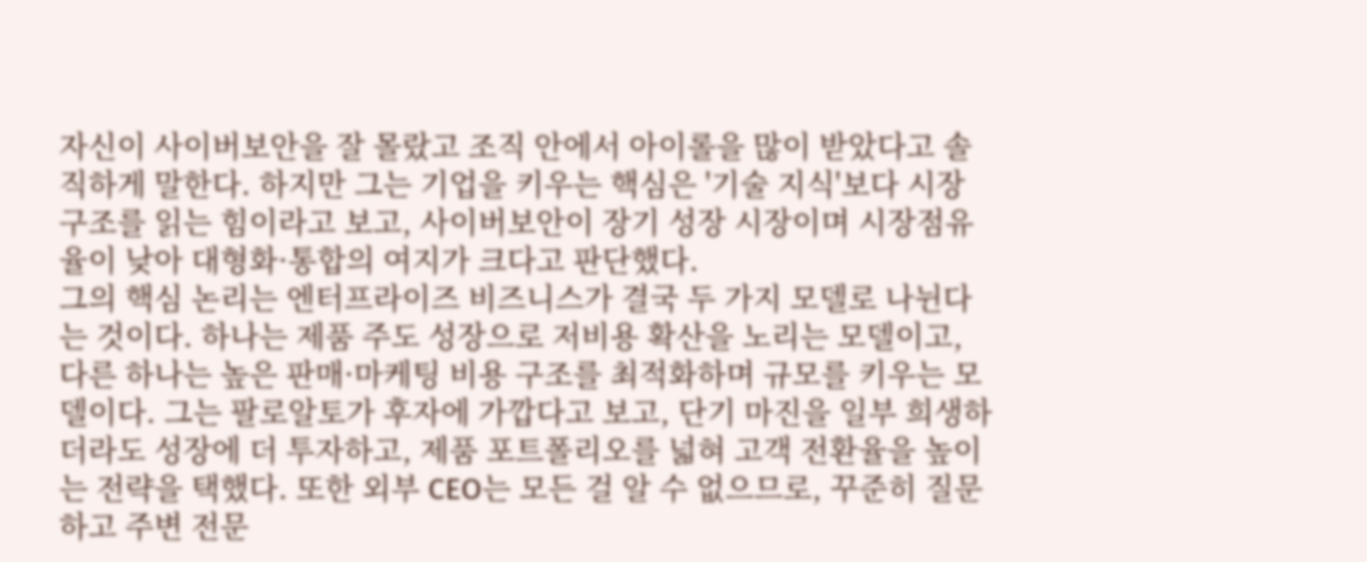자신이 사이버보안을 잘 몰랐고 조직 안에서 아이롤을 많이 받았다고 솔직하게 말한다. 하지만 그는 기업을 키우는 핵심은 '기술 지식'보다 시장 구조를 읽는 힘이라고 보고, 사이버보안이 장기 성장 시장이며 시장점유율이 낮아 대형화·통합의 여지가 크다고 판단했다.
그의 핵심 논리는 엔터프라이즈 비즈니스가 결국 두 가지 모델로 나뉜다는 것이다. 하나는 제품 주도 성장으로 저비용 확산을 노리는 모델이고, 다른 하나는 높은 판매·마케팅 비용 구조를 최적화하며 규모를 키우는 모델이다. 그는 팔로알토가 후자에 가깝다고 보고, 단기 마진을 일부 희생하더라도 성장에 더 투자하고, 제품 포트폴리오를 넓혀 고객 전환율을 높이는 전략을 택했다. 또한 외부 CEO는 모든 걸 알 수 없으므로, 꾸준히 질문하고 주변 전문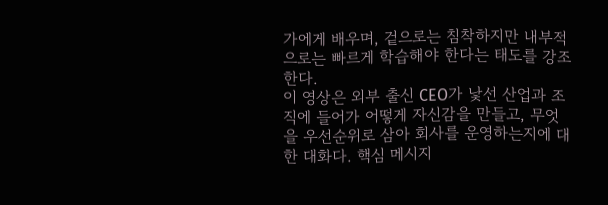가에게 배우며, 겉으로는 침착하지만 내부적으로는 빠르게 학습해야 한다는 태도를 강조한다.
이 영상은 외부 출신 CEO가 낯선 산업과 조직에 들어가 어떻게 자신감을 만들고, 무엇을 우선순위로 삼아 회사를 운영하는지에 대한 대화다. 핵심 메시지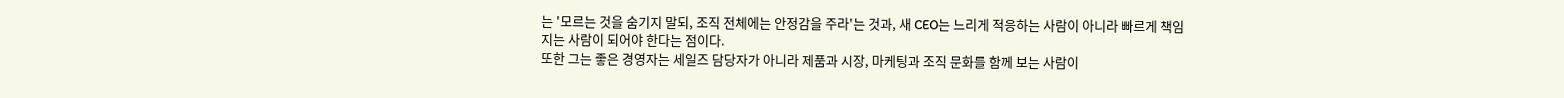는 '모르는 것을 숨기지 말되, 조직 전체에는 안정감을 주라'는 것과, 새 CEO는 느리게 적응하는 사람이 아니라 빠르게 책임지는 사람이 되어야 한다는 점이다.
또한 그는 좋은 경영자는 세일즈 담당자가 아니라 제품과 시장, 마케팅과 조직 문화를 함께 보는 사람이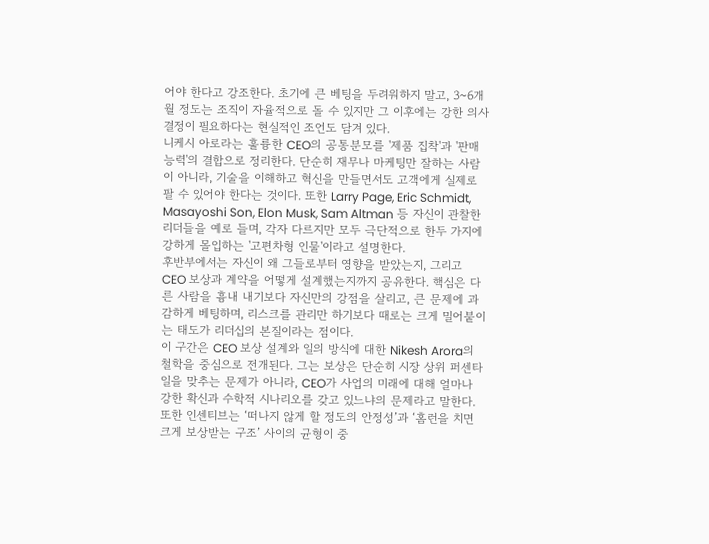어야 한다고 강조한다. 초기에 큰 베팅을 두려워하지 말고, 3~6개월 정도는 조직이 자율적으로 돌 수 있지만 그 이후에는 강한 의사결정이 필요하다는 현실적인 조언도 담겨 있다.
니케시 아로라는 훌륭한 CEO의 공통분모를 '제품 집착'과 '판매 능력'의 결합으로 정리한다. 단순히 재무나 마케팅만 잘하는 사람이 아니라, 기술을 이해하고 혁신을 만들면서도 고객에게 실제로 팔 수 있어야 한다는 것이다. 또한 Larry Page, Eric Schmidt, Masayoshi Son, Elon Musk, Sam Altman 등 자신이 관찰한 리더들을 예로 들며, 각자 다르지만 모두 극단적으로 한두 가지에 강하게 몰입하는 '고편차형 인물'이라고 설명한다.
후반부에서는 자신이 왜 그들로부터 영향을 받았는지, 그리고 CEO 보상과 계약을 어떻게 설계했는지까지 공유한다. 핵심은 다른 사람을 흉내 내기보다 자신만의 강점을 살리고, 큰 문제에 과감하게 베팅하며, 리스크를 관리만 하기보다 때로는 크게 밀어붙이는 태도가 리더십의 본질이라는 점이다.
이 구간은 CEO 보상 설계와 일의 방식에 대한 Nikesh Arora의 철학을 중심으로 전개된다. 그는 보상은 단순히 시장 상위 퍼센타일을 맞추는 문제가 아니라, CEO가 사업의 미래에 대해 얼마나 강한 확신과 수학적 시나리오를 갖고 있느냐의 문제라고 말한다. 또한 인센티브는 ‘떠나지 않게 할 정도의 안정성’과 ‘홈런을 치면 크게 보상받는 구조’ 사이의 균형이 중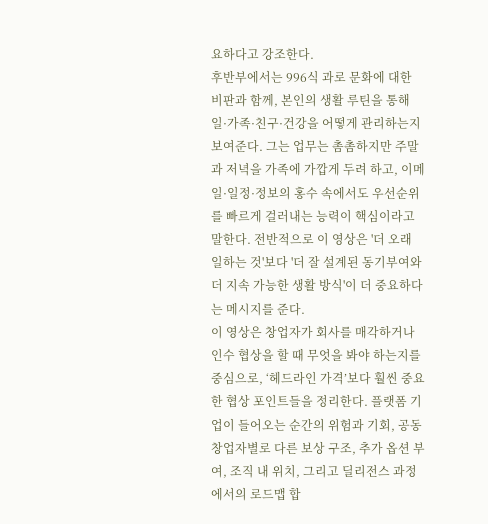요하다고 강조한다.
후반부에서는 996식 과로 문화에 대한 비판과 함께, 본인의 생활 루틴을 통해 일·가족·친구·건강을 어떻게 관리하는지 보여준다. 그는 업무는 촘촘하지만 주말과 저녁을 가족에 가깝게 두려 하고, 이메일·일정·정보의 홍수 속에서도 우선순위를 빠르게 걸러내는 능력이 핵심이라고 말한다. 전반적으로 이 영상은 '더 오래 일하는 것'보다 '더 잘 설계된 동기부여와 더 지속 가능한 생활 방식'이 더 중요하다는 메시지를 준다.
이 영상은 창업자가 회사를 매각하거나 인수 협상을 할 때 무엇을 봐야 하는지를 중심으로, ‘헤드라인 가격’보다 훨씬 중요한 협상 포인트들을 정리한다. 플랫폼 기업이 들어오는 순간의 위험과 기회, 공동창업자별로 다른 보상 구조, 추가 옵션 부여, 조직 내 위치, 그리고 딜리전스 과정에서의 로드맵 합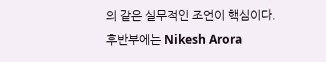의 같은 실무적인 조언이 핵심이다.
후반부에는 Nikesh Arora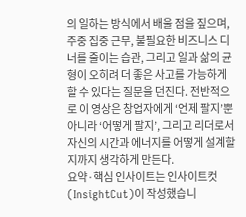의 일하는 방식에서 배울 점을 짚으며, 주중 집중 근무, 불필요한 비즈니스 디너를 줄이는 습관, 그리고 일과 삶의 균형이 오히려 더 좋은 사고를 가능하게 할 수 있다는 질문을 던진다. 전반적으로 이 영상은 창업자에게 ‘언제 팔지’뿐 아니라 ‘어떻게 팔지’, 그리고 리더로서 자신의 시간과 에너지를 어떻게 설계할지까지 생각하게 만든다.
요약·핵심 인사이트는 인사이트컷(InsightCut)이 작성했습니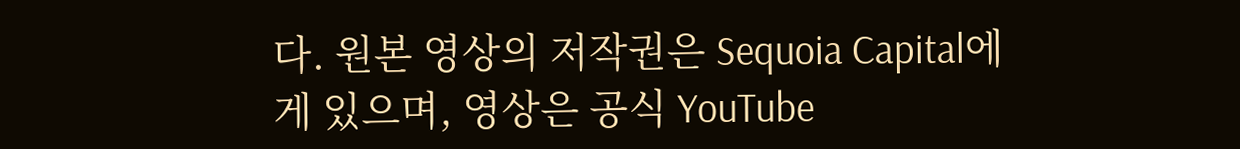다. 원본 영상의 저작권은 Sequoia Capital에게 있으며, 영상은 공식 YouTube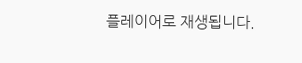플레이어로 재생됩니다.